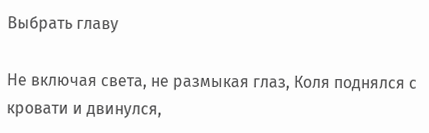Выбрать главу

Не включая света, не размыкая глаз, Коля поднялся с кровати и двинулся,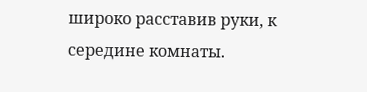широко расставив руки, к середине комнаты.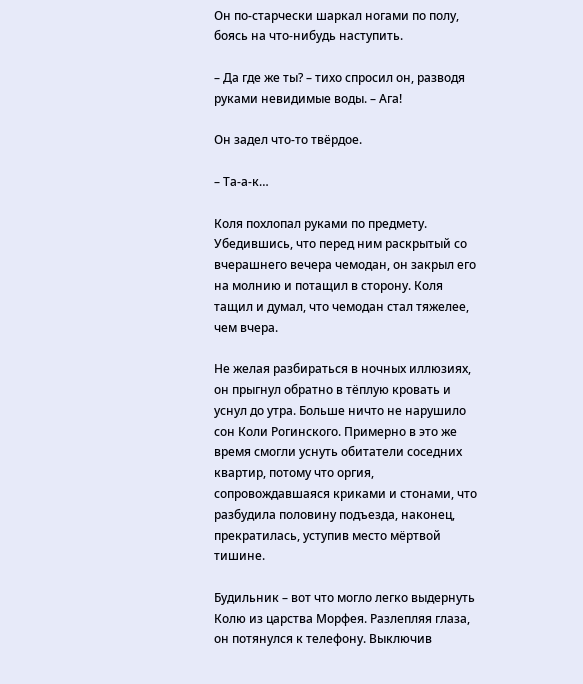Он по-старчески шаркал ногами по полу, боясь на что-нибудь наступить.

– Да где же ты? – тихо спросил он, разводя руками невидимые воды. – Ага!

Он задел что-то твёрдое.

– Та-а-к…

Коля похлопал руками по предмету. Убедившись, что перед ним раскрытый со вчерашнего вечера чемодан, он закрыл его на молнию и потащил в сторону. Коля тащил и думал, что чемодан стал тяжелее, чем вчера.

Не желая разбираться в ночных иллюзиях, он прыгнул обратно в тёплую кровать и уснул до утра. Больше ничто не нарушило сон Коли Рогинского. Примерно в это же время смогли уснуть обитатели соседних квартир, потому что оргия, сопровождавшаяся криками и стонами, что разбудила половину подъезда, наконец, прекратилась, уступив место мёртвой тишине.

Будильник – вот что могло легко выдернуть Колю из царства Морфея. Разлепляя глаза, он потянулся к телефону. Выключив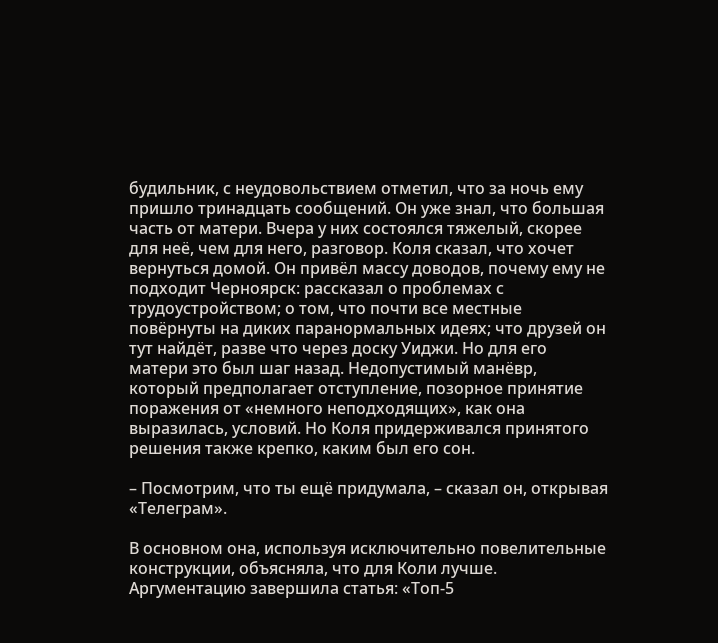будильник, с неудовольствием отметил, что за ночь ему пришло тринадцать сообщений. Он уже знал, что большая часть от матери. Вчера у них состоялся тяжелый, скорее для неё, чем для него, разговор. Коля сказал, что хочет вернуться домой. Он привёл массу доводов, почему ему не подходит Черноярск: рассказал о проблемах с трудоустройством; о том, что почти все местные повёрнуты на диких паранормальных идеях; что друзей он тут найдёт, разве что через доску Уиджи. Но для его матери это был шаг назад. Недопустимый манёвр, который предполагает отступление, позорное принятие поражения от «немного неподходящих», как она выразилась, условий. Но Коля придерживался принятого решения также крепко, каким был его сон.

– Посмотрим, что ты ещё придумала, – сказал он, открывая «Телеграм».

В основном она, используя исключительно повелительные конструкции, объясняла, что для Коли лучше. Аргументацию завершила статья: «Топ-5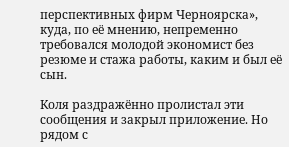перспективных фирм Черноярска», куда, по её мнению, непременно требовался молодой экономист без резюме и стажа работы, каким и был её сын.

Коля раздражённо пролистал эти сообщения и закрыл приложение. Но рядом с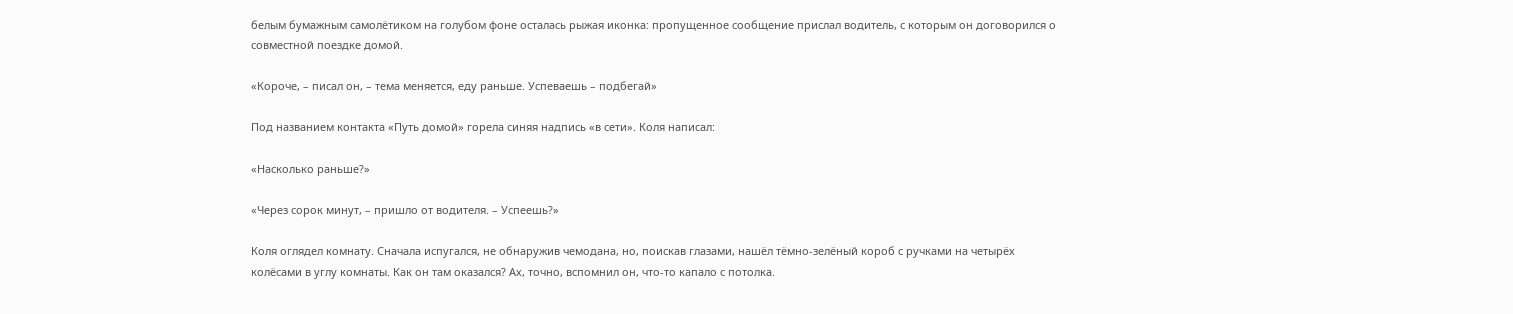белым бумажным самолётиком на голубом фоне осталась рыжая иконка: пропущенное сообщение прислал водитель, с которым он договорился о совместной поездке домой.

«Короче, – писал он, – тема меняется, еду раньше. Успеваешь – подбегай»

Под названием контакта «Путь домой» горела синяя надпись «в сети». Коля написал:

«Насколько раньше?»

«Через сорок минут, – пришло от водителя. – Успеешь?»

Коля оглядел комнату. Сначала испугался, не обнаружив чемодана, но, поискав глазами, нашёл тёмно-зелёный короб с ручками на четырёх колёсами в углу комнаты. Как он там оказался? Ах, точно, вспомнил он, что-то капало с потолка.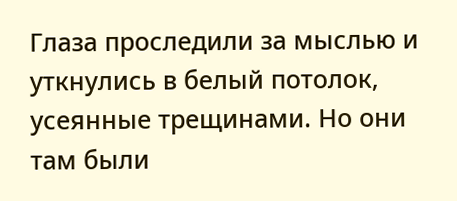Глаза проследили за мыслью и уткнулись в белый потолок, усеянные трещинами. Но они там были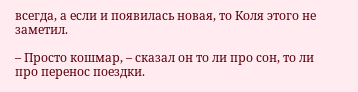всегда, а если и появилась новая, то Коля этого не заметил.

– Просто кошмар, – сказал он то ли про сон, то ли про перенос поездки.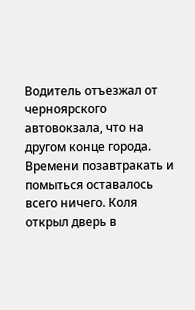Водитель отъезжал от черноярского автовокзала, что на другом конце города. Времени позавтракать и помыться оставалось всего ничего. Коля открыл дверь в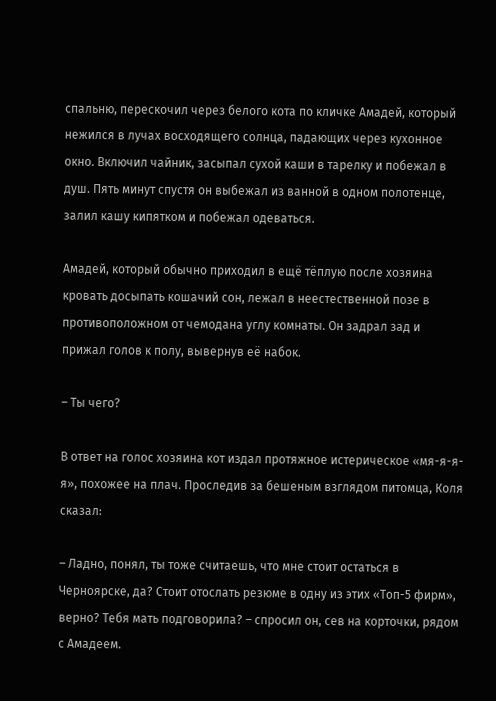спальню, перескочил через белого кота по кличке Амадей, который нежился в лучах восходящего солнца, падающих через кухонное окно. Включил чайник, засыпал сухой каши в тарелку и побежал в душ. Пять минут спустя он выбежал из ванной в одном полотенце, залил кашу кипятком и побежал одеваться.

Амадей, который обычно приходил в ещё тёплую после хозяина кровать досыпать кошачий сон, лежал в неестественной позе в противоположном от чемодана углу комнаты. Он задрал зад и прижал голов к полу, вывернув её набок.

– Ты чего?

В ответ на голос хозяина кот издал протяжное истерическое «мя-я-я-я», похожее на плач. Проследив за бешеным взглядом питомца, Коля сказал:

– Ладно, понял, ты тоже считаешь, что мне стоит остаться в Черноярске, да? Стоит отослать резюме в одну из этих «Топ-5 фирм», верно? Тебя мать подговорила? – спросил он, сев на корточки, рядом с Амадеем.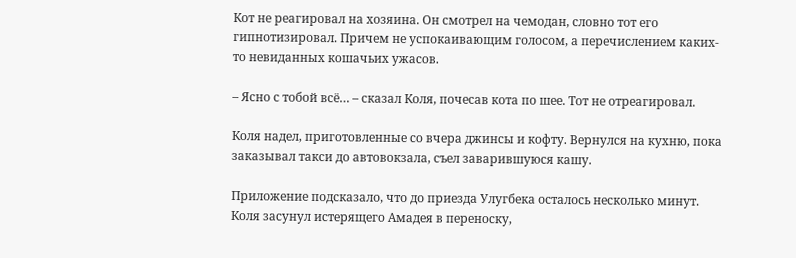Кот не реагировал на хозяина. Он смотрел на чемодан, словно тот его гипнотизировал. Причем не успокаивающим голосом, а перечислением каких-то невиданных кошачьих ужасов.

– Ясно с тобой всё… – сказал Коля, почесав кота по шее. Тот не отреагировал.

Коля надел, приготовленные со вчера джинсы и кофту. Вернулся на кухню, пока заказывал такси до автовокзала, съел заварившуюся кашу.

Приложение подсказало, что до приезда Улугбека осталось несколько минут. Коля засунул истерящего Амадея в переноску,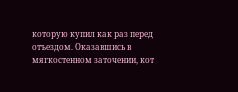которую купил как раз перед отъездом. Оказавшись в мягкостенном заточении, кот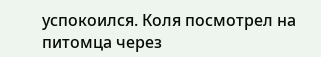успокоился. Коля посмотрел на питомца через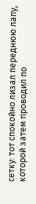сетку: тот спокойно лизал переднюю лапу, которой затем проводил по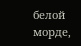белой морде,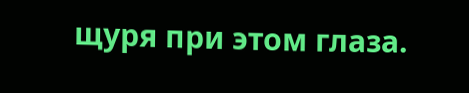щуря при этом глаза.